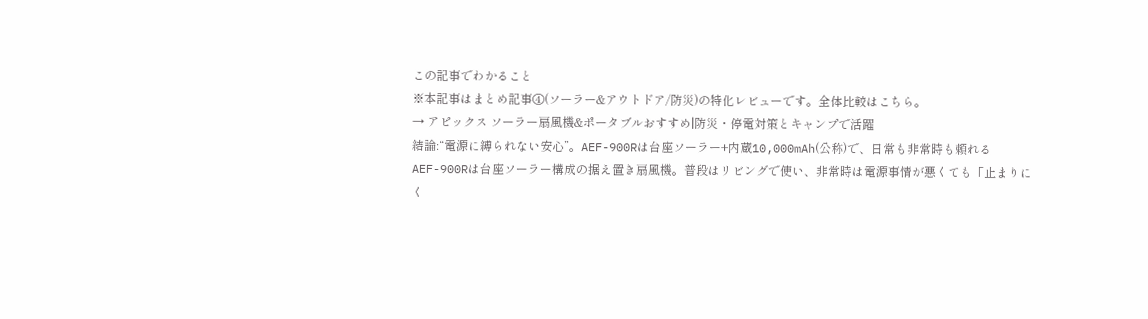この記事でわかること
※本記事はまとめ記事④(ソーラー&アウトドア/防災)の特化レビューです。全体比較はこちら。
→ アピックス ソーラー扇風機&ポータブルおすすめ|防災・停電対策とキャンプで活躍
結論:“電源に縛られない安心”。AEF-900Rは台座ソーラー+内蔵10,000mAh(公称)で、日常も非常時も頼れる
AEF-900Rは台座ソーラー構成の据え置き扇風機。普段はリビングで使い、非常時は電源事情が悪くても「止まりにく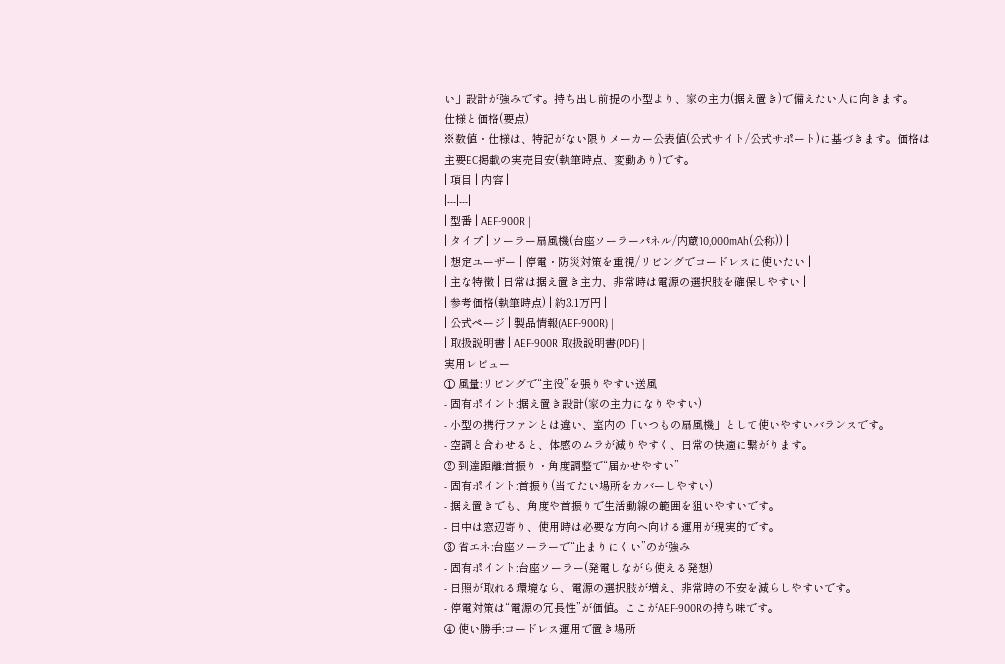い」設計が強みです。持ち出し前提の小型より、家の主力(据え置き)で備えたい人に向きます。
仕様と価格(要点)
※数値・仕様は、特記がない限りメーカー公表値(公式サイト/公式サポート)に基づきます。価格は主要EC掲載の実売目安(執筆時点、変動あり)です。
| 項目 | 内容 |
|---|---|
| 型番 | AEF-900R |
| タイプ | ソーラー扇風機(台座ソーラーパネル/内蔵10,000mAh(公称)) |
| 想定ユーザー | 停電・防災対策を重視/リビングでコードレスに使いたい |
| 主な特徴 | 日常は据え置き主力、非常時は電源の選択肢を確保しやすい |
| 参考価格(執筆時点) | 約3.1万円 |
| 公式ページ | 製品情報(AEF-900R) |
| 取扱説明書 | AEF-900R 取扱説明書(PDF) |
実用レビュー
① 風量:リビングで“主役”を張りやすい送風
- 固有ポイント:据え置き設計(家の主力になりやすい)
- 小型の携行ファンとは違い、室内の「いつもの扇風機」として使いやすいバランスです。
- 空調と合わせると、体感のムラが減りやすく、日常の快適に繋がります。
② 到達距離:首振り・角度調整で“届かせやすい”
- 固有ポイント:首振り(当てたい場所をカバーしやすい)
- 据え置きでも、角度や首振りで生活動線の範囲を狙いやすいです。
- 日中は窓辺寄り、使用時は必要な方向へ向ける運用が現実的です。
③ 省エネ:台座ソーラーで“止まりにくい”のが強み
- 固有ポイント:台座ソーラー(発電しながら使える発想)
- 日照が取れる環境なら、電源の選択肢が増え、非常時の不安を減らしやすいです。
- 停電対策は“電源の冗長性”が価値。ここがAEF-900Rの持ち味です。
④ 使い勝手:コードレス運用で置き場所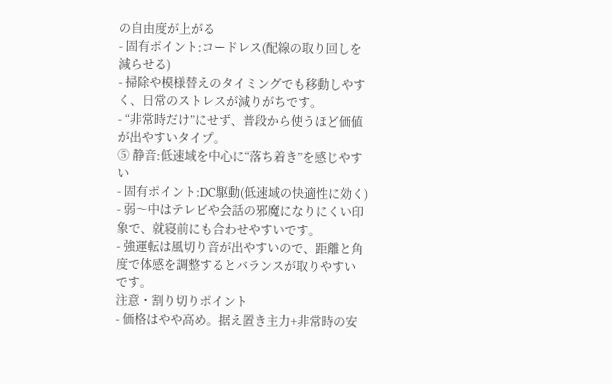の自由度が上がる
- 固有ポイント:コードレス(配線の取り回しを減らせる)
- 掃除や模様替えのタイミングでも移動しやすく、日常のストレスが減りがちです。
- “非常時だけ”にせず、普段から使うほど価値が出やすいタイプ。
⑤ 静音:低速域を中心に“落ち着き”を感じやすい
- 固有ポイント:DC駆動(低速域の快適性に効く)
- 弱〜中はテレビや会話の邪魔になりにくい印象で、就寝前にも合わせやすいです。
- 強運転は風切り音が出やすいので、距離と角度で体感を調整するとバランスが取りやすいです。
注意・割り切りポイント
- 価格はやや高め。据え置き主力+非常時の安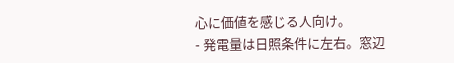心に価値を感じる人向け。
- 発電量は日照条件に左右。窓辺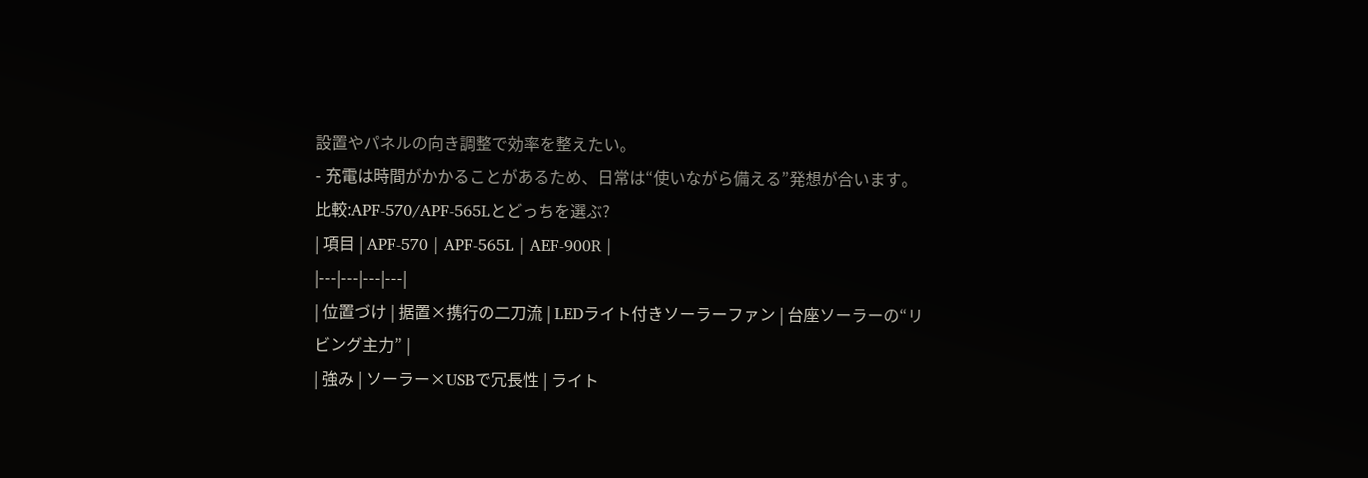設置やパネルの向き調整で効率を整えたい。
- 充電は時間がかかることがあるため、日常は“使いながら備える”発想が合います。
比較:APF-570/APF-565Lとどっちを選ぶ?
| 項目 | APF-570 | APF-565L | AEF-900R |
|---|---|---|---|
| 位置づけ | 据置×携行の二刀流 | LEDライト付きソーラーファン | 台座ソーラーの“リビング主力” |
| 強み | ソーラー×USBで冗長性 | ライト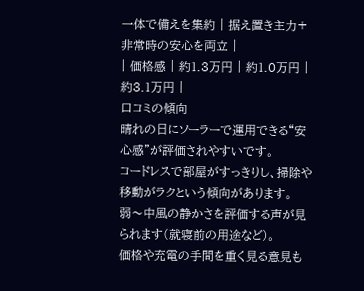一体で備えを集約 | 据え置き主力+非常時の安心を両立 |
| 価格感 | 約1.3万円 | 約1.0万円 | 約3.1万円 |
口コミの傾向
晴れの日にソーラーで運用できる“安心感”が評価されやすいです。
コードレスで部屋がすっきりし、掃除や移動がラクという傾向があります。
弱〜中風の静かさを評価する声が見られます(就寝前の用途など)。
価格や充電の手間を重く見る意見も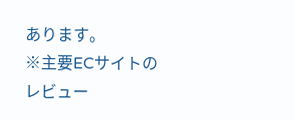あります。
※主要ECサイトのレビュー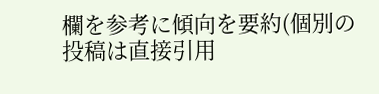欄を参考に傾向を要約(個別の投稿は直接引用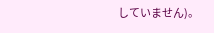していません)。